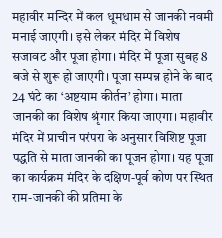महावीर मन्दिर में कल धूमधाम से जानकी नवमी मनाई जाएगी। इसे लेकर मंदिर में विशेष सजावट और पूजा होगा। मंदिर में पूजा सुबह 8 बजे से शुरू हो जाएगी। पूजा सम्पन्न होने के बाद 24 घंटे का ‘अष्टयाम कीर्तन’ होगा। माता जानकी का विशेष श्रृंगार किया जाएगा। महावीर मंदिर में प्राचीन परंपरा के अनुसार विशिष्ट पूजा पद्धति से माता जानकी का पूजन होगा। यह पूजा का कार्यक्रम मंदिर के दक्षिण-पूर्व कोण पर स्थित राम-जानकी की प्रतिमा के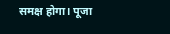समक्ष होगा। पूजा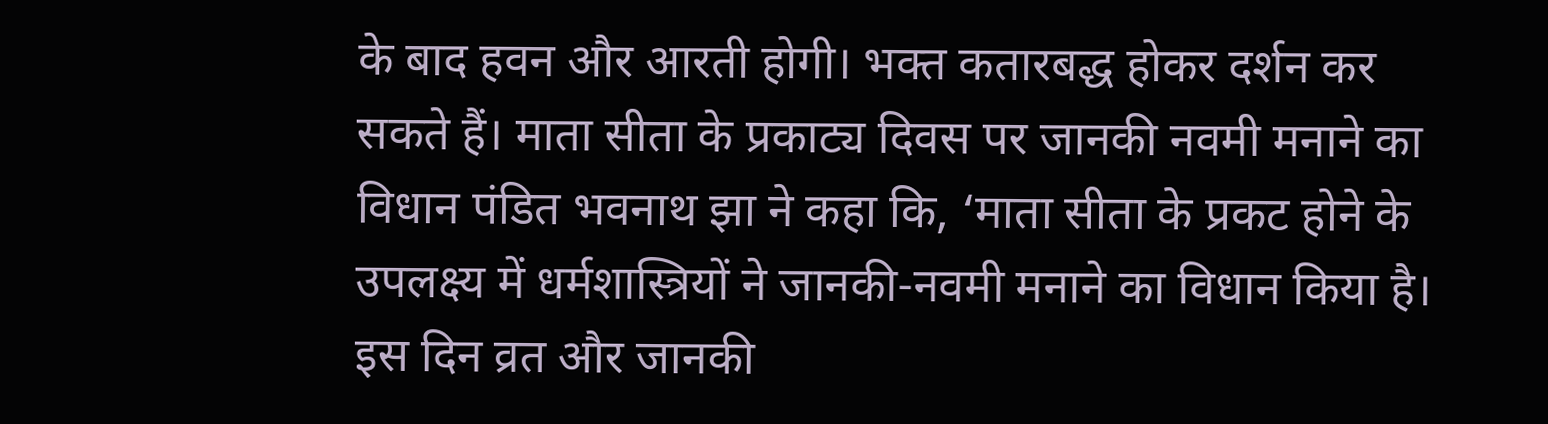के बाद हवन और आरती होगी। भक्त कतारबद्ध होकर दर्शन कर सकते हैं। माता सीता के प्रकाट्य दिवस पर जानकी नवमी मनाने का विधान पंडित भवनाथ झा ने कहा कि, ‘माता सीता के प्रकट होने के उपलक्ष्य में धर्मशास्त्रियों ने जानकी-नवमी मनाने का विधान किया है। इस दिन व्रत और जानकी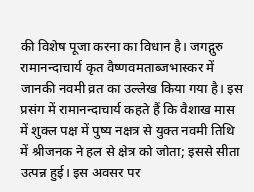की विशेष पूजा करना का विधान है। जगद्गुरु रामानन्दाचार्य कृत वैष्णवमताब्जभास्कर में जानकी नवमी व्रत का उल्लेख किया गया है। इस प्रसंग में रामानन्दाचार्य कहते हैं कि वैशाख मास में शुक्ल पक्ष में पुष्य नक्षत्र से युक्त नवमी तिथि में श्रीजनक ने हल से क्षेत्र को जोता; इससे सीता उत्पन्न हुई। इस अवसर पर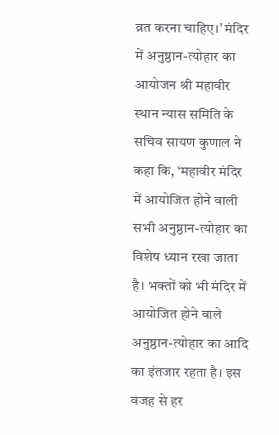व्रत करना चाहिए।’ मंदिर में अनुष्ठान-त्योहार का आयोजन श्री महावीर स्थान न्यास समिति के सचिव सायण कुणाल ने कहा कि, ‘महावीर मंदिर में आयोजित होने वाली सभी अनुष्ठान-त्योहार का विशेष ध्यान रखा जाता है। भक्तों को भी मंदिर में आयोजित होने वाले अनुष्ठान-त्योहार का आदि का इंतजार रहता है। इस वजह से हर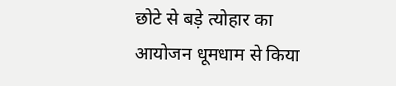छोटे से बड़े त्योहार का आयोजन धूमधाम से किया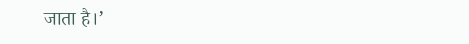जाता है।’